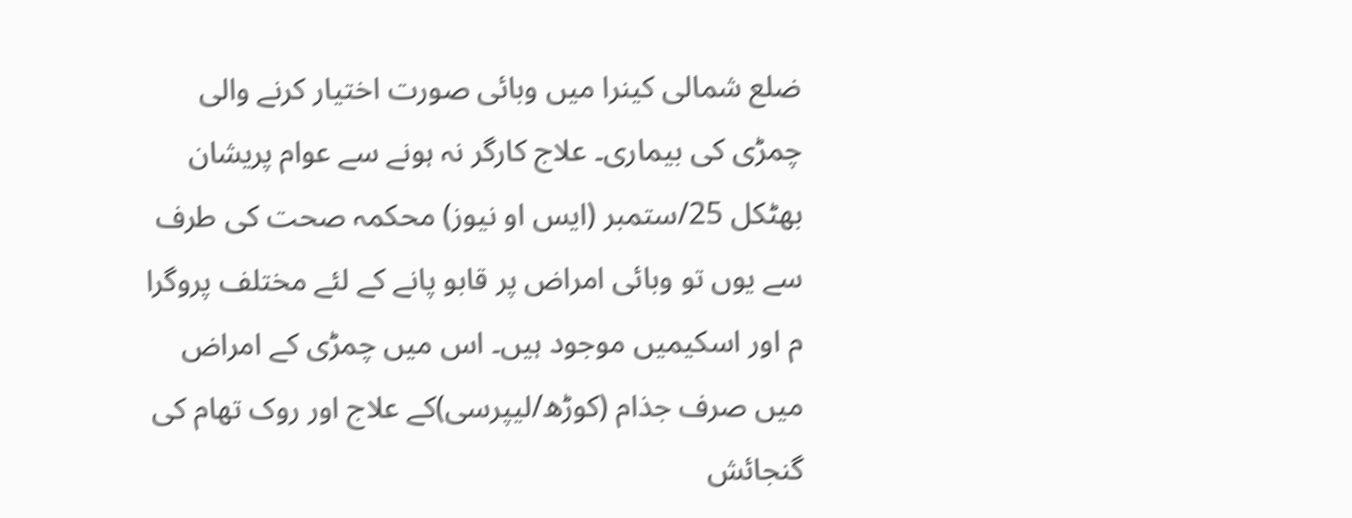ضلع شمالی کینرا میں وبائی صورت اختیار کرنے والی چمڑی کی بیماری۔ علاج کارگر نہ ہونے سے عوام پریشان
بھٹکل 25/ستمبر (ایس او نیوز) محکمہ صحت کی طرف سے یوں تو وبائی امراض پر قابو پانے کے لئے مختلف پروگرا م اور اسکیمیں موجود ہیں۔ اس میں چمڑی کے امراض میں صرف جذام (کوڑھ/لیپرسی)کے علاج اور روک تھام کی گنجائش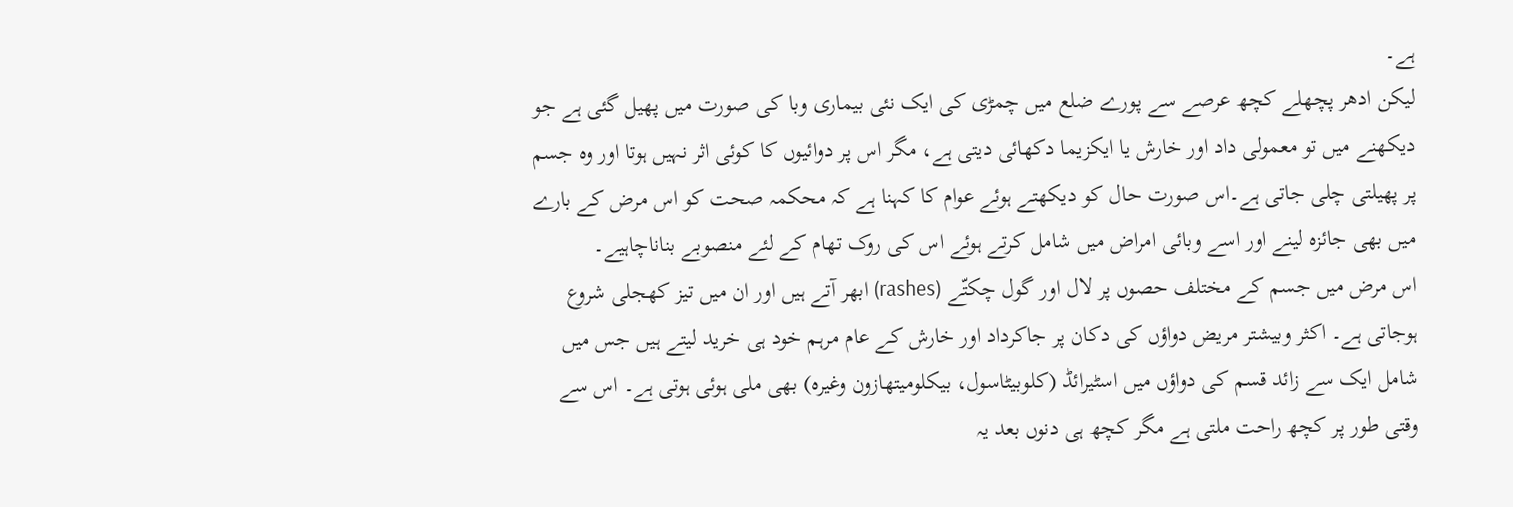ہے۔
لیکن ادھر پچھلے کچھ عرصے سے پورے ضلع میں چمڑی کی ایک نئی بیماری وبا کی صورت میں پھیل گئی ہے جو دیکھنے میں تو معمولی داد اور خارش یا ایکزیما دکھائی دیتی ہے، مگر اس پر دوائیوں کا کوئی اثر نہیں ہوتا اور وہ جسم پر پھیلتی چلی جاتی ہے۔اس صورت حال کو دیکھتے ہوئے عوام کا کہنا ہے کہ محکمہ صحت کو اس مرض کے بارے میں بھی جائزہ لینے اور اسے وبائی امراض میں شامل کرتے ہوئے اس کی روک تھام کے لئے منصوبے بناناچاہیے۔
اس مرض میں جسم کے مختلف حصوں پر لال اور گول چکتّے (rashes) ابھر آتے ہیں اور ان میں تیز کھجلی شروع ہوجاتی ہے۔ اکثر وبیشتر مریض دواؤں کی دکان پر جاکرداد اور خارش کے عام مرہم خود ہی خرید لیتے ہیں جس میں شامل ایک سے زائد قسم کی دواؤں میں اسٹیرائڈ (کلوبیٹاسول، بیکلومیتھازون وغیرہ) بھی ملی ہوئی ہوتی ہے۔ اس سے وقتی طور پر کچھ راحت ملتی ہے مگر کچھ ہی دنوں بعد یہ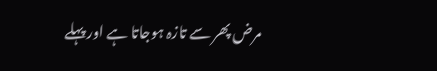مرض پھر سے تازہ ہوجاتا ہے اور پہلے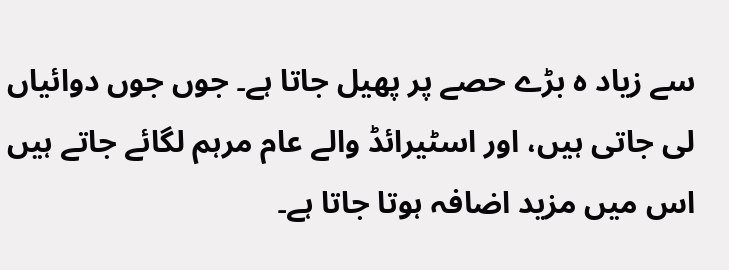سے زیاد ہ بڑے حصے پر پھیل جاتا ہے۔ جوں جوں دوائیاں لی جاتی ہیں، اور اسٹیرائڈ والے عام مرہم لگائے جاتے ہیں اس میں مزید اضافہ ہوتا جاتا ہے۔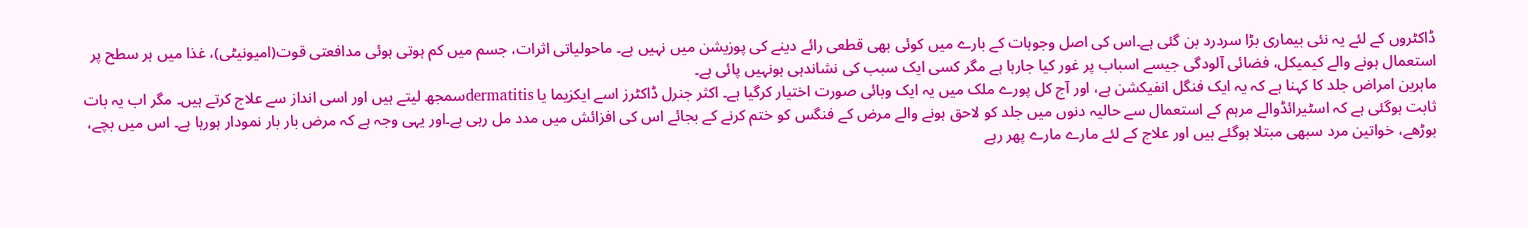ڈاکٹروں کے لئے یہ نئی بیماری بڑا سردرد بن گئی ہے۔اس کی اصل وجوہات کے بارے میں کوئی بھی قطعی رائے دینے کی پوزیشن میں نہیں ہے۔ ماحولیاتی اثرات، جسم میں کم ہوتی ہوئی مدافعتی قوت(امیونیٹی)، غذا میں ہر سطح پر استعمال ہونے والے کیمیکل، فضائی آلودگی جیسے اسباب پر غور کیا جارہا ہے مگر کسی ایک سبب کی نشاندہی ہونہیں پائی ہے۔
ماہرین امراض جلد کا کہنا ہے کہ یہ ایک فنگل انفیکشن ہے، اور آج کل پورے ملک میں یہ ایک وبائی صورت اختیار کرگیا ہے۔ اکثر جنرل ڈاکٹرز اسے ایکزیما یا dermatitisسمجھ لیتے ہیں اور اسی انداز سے علاج کرتے ہیں۔ مگر اب یہ بات ثابت ہوگئی ہے کہ اسٹیرائڈوالے مرہم کے استعمال سے حالیہ دنوں میں جلد کو لاحق ہونے والے مرض کے فنگس کو ختم کرنے کے بجائے اس کی افزائش میں مدد مل رہی ہے۔اور یہی وجہ ہے کہ مرض بار بار نمودار ہورہا ہے۔ اس میں بچے، بوڑھے، خواتین مرد سبھی مبتلا ہوگئے ہیں اور علاج کے لئے مارے مارے پھر رہے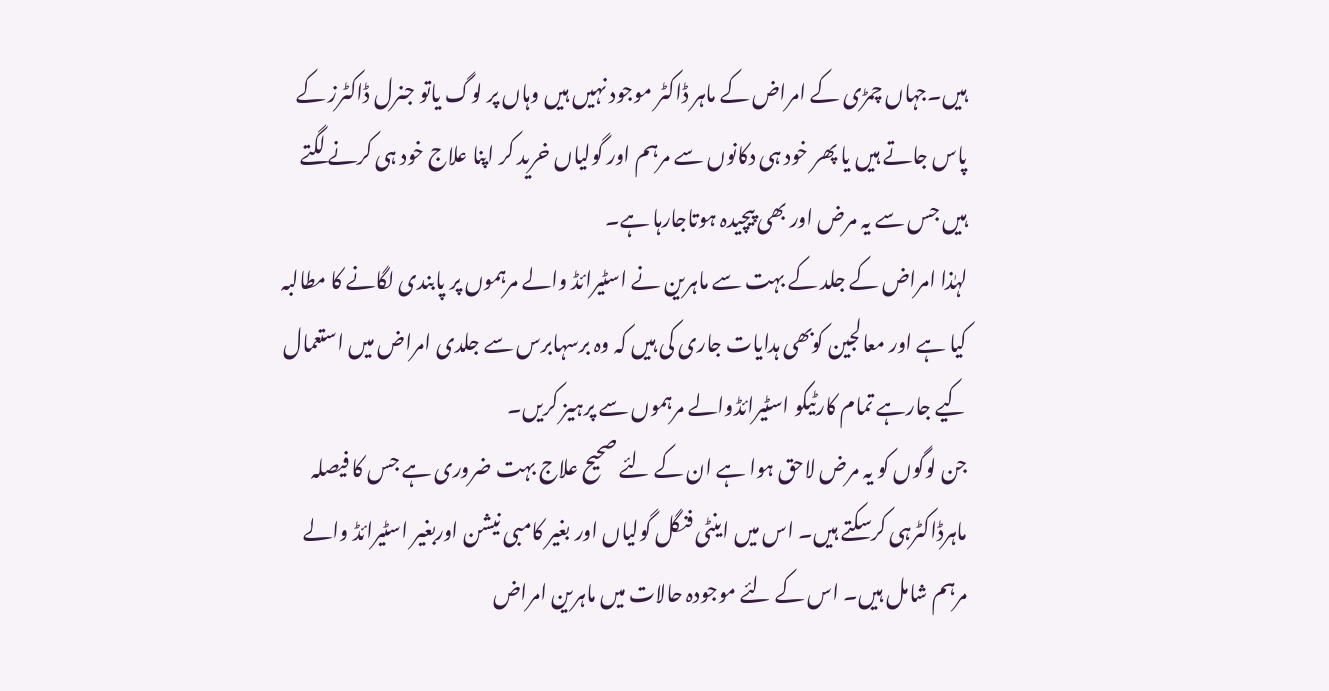ہیں۔جہاں چمڑی کے امراض کے ماہر ڈاکٹر موجود نہیں ہیں وہاں پر لوگ یاتو جنرل ڈاکٹرز کے پاس جاتے ہیں یا پھر خود ہی دکانوں سے مرہم اور گولیاں خرید کر اپنا علاج خود ہی کرنے لگتے ہیں جس سے یہ مرض اور بھی پیچیدہ ہوتاجارہا ہے۔
لہٰذا امراض کے جلد کے بہت سے ماہرین نے اسٹیرائڈ والے مرہموں پر پابندی لگانے کا مطالبہ کیا ہے اور معالجین کوبھی ہدایات جاری کی ہیں کہ وہ برسہابرس سے جلدی امراض میں استعمال کیے جارہے تمام کارٹیکو اسٹیرائڈوالے مرہموں سے پرہیز کریں۔
جن لوگوں کو یہ مرض لاحق ہوا ہے ان کے لئے صحیح علاج بہت ضروری ہے جس کا فیصلہ ماہرڈاکٹرہی کرسکتے ہیں۔ اس میں اینٹی فنگل گولیاں اور بغیر کامبی نیشن اوربغیر اسٹیرائڈ والے مرہم شامل ہیں۔ اس کے لئے موجودہ حالات میں ماہرین امراض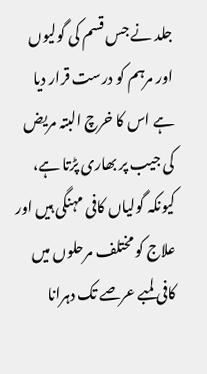جلد نے جس قسم کی گولیوں اور مرہم کو درست قرار دیا ہے اس کا خرچ البتہ مریض کی جیب پر بھاری پڑتا ہے، کیونکہ گولیاں کافی مہنگی ہیں اور علاج کو مختلف مرحلوں میں کافی لمبے عرصے تک دہرانا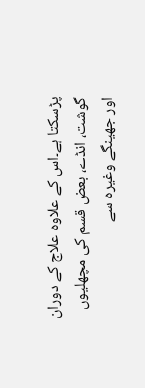پڑسکتا ہے۔اس کے علاوہ علاج کے دوران گوشت، انڈے، بعض قسم کی مچھلیوں اور جھینگے وغیرہ سے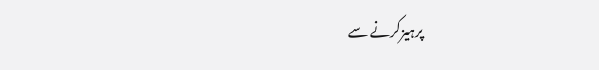پرہیزکرنے سے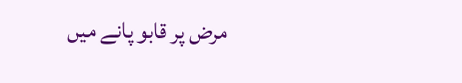مرض پر قابو پانے میں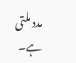مدد ملتی ہے۔